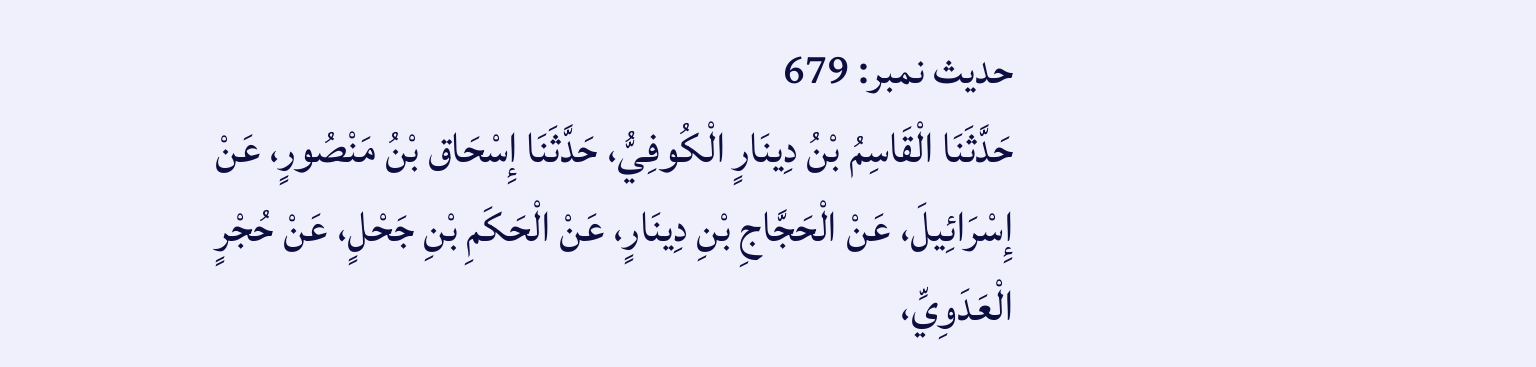حدیث نمبر: 679
حَدَّثَنَا الْقَاسِمُ بْنُ دِينَارٍ الْكُوفِيُّ، حَدَّثَنَا إِسْحَاق بْنُ مَنْصُورٍ، عَنْ إِسْرَائِيلَ، عَنْ الْحَجَّاجِ بْنِ دِينَارٍ، عَنْ الْحَكَمِ بْنِ جَحْلٍ، عَنْ حُجْرٍ الْعَدَوِيِّ،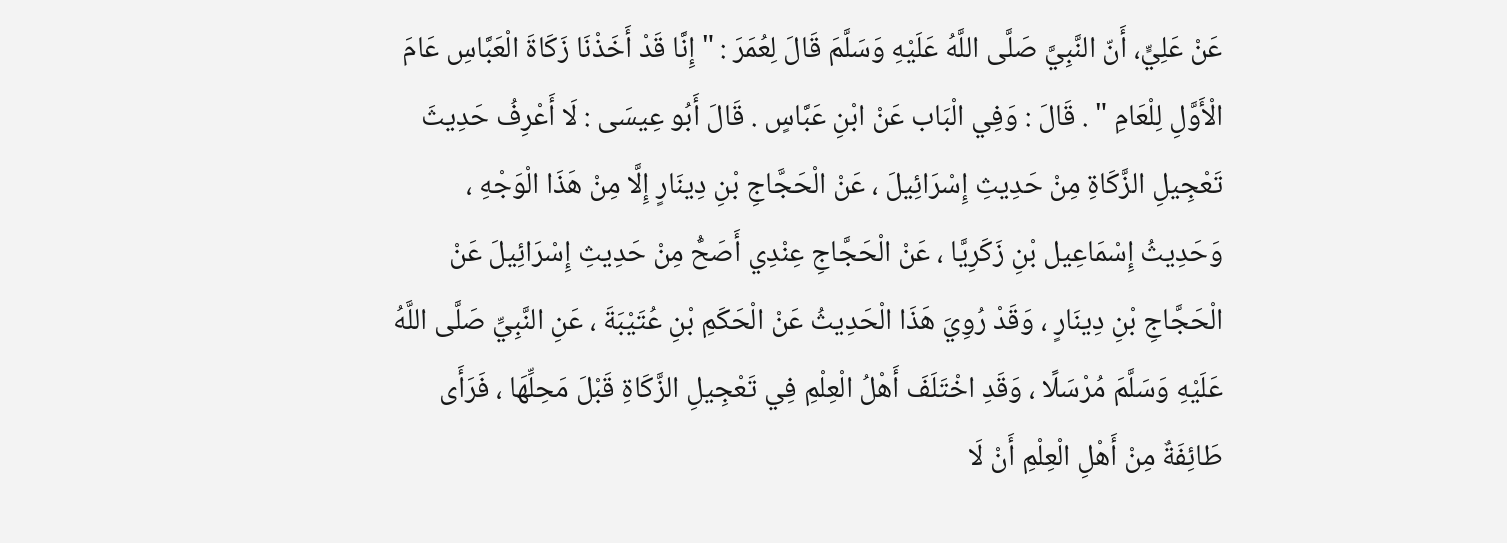عَنْ عَلِيٍّ، أَنّ النَّبِيَّ صَلَّى اللَّهُ عَلَيْهِ وَسَلَّمَ قَالَ لِعُمَرَ : " إِنَّا قَدْ أَخَذْنَا زَكَاةَ الْعَبَّاسِ عَامَ الْأَوَّلِ لِلْعَامِ " . قَالَ : وَفِي الْبَاب عَنْ ابْنِ عَبَّاسٍ . قَالَ أَبُو عِيسَى : لَا أَعْرِفُ حَدِيثَ تَعْجِيلِ الزَّكَاةِ مِنْ حَدِيثِ إِسْرَائِيلَ ، عَنْ الْحَجَّاجِ بْنِ دِينَارٍ إِلَّا مِنْ هَذَا الْوَجْهِ ، وَحَدِيثُ إِسْمَاعِيل بْنِ زَكَرِيَّا ، عَنْ الْحَجَّاجِ عِنْدِي أَصَحُّ مِنْ حَدِيثِ إِسْرَائِيلَ عَنْ الْحَجَّاجِ بْنِ دِينَارٍ ، وَقَدْ رُوِيَ هَذَا الْحَدِيثُ عَنْ الْحَكَمِ بْنِ عُتَيْبَةَ ، عَنِ النَّبِيِّ صَلَّى اللَّهُ عَلَيْهِ وَسَلَّمَ مُرْسَلًا ، وَقَدِ اخْتَلَفَ أَهْلُ الْعِلْمِ فِي تَعْجِيلِ الزَّكَاةِ قَبْلَ مَحِلِّهَا ، فَرَأَى طَائِفَةٌ مِنْ أَهْلِ الْعِلْمِ أَنْ لَا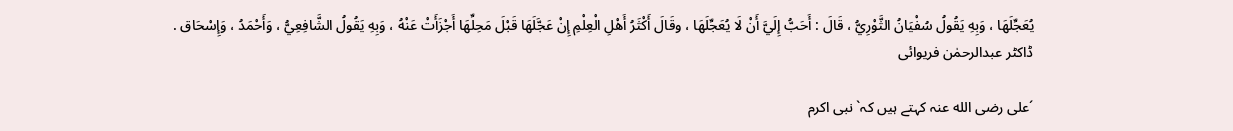يُعَجِّلَهَا ، وَبِهِ يَقُولُ سُفْيَانُ الثَّوْرِيُّ ، قَالَ : أَحَبُّ إِلَيَّ أَنْ لَا يُعَجِّلَهَا ، وقَالَ أَكْثَرُ أَهْلِ الْعِلْمِ إِنْ عَجَّلَهَا قَبْلَ مَحِلِّهَا أَجْزَأَتْ عَنْهُ ، وَبِهِ يَقُولُ الشَّافِعِيُّ ، وَأَحْمَدُ ، وَإِسْحَاق .
ڈاکٹر عبدالرحمٰن فریوائی

´علی رضی الله عنہ کہتے ہیں کہ` نبی اکرم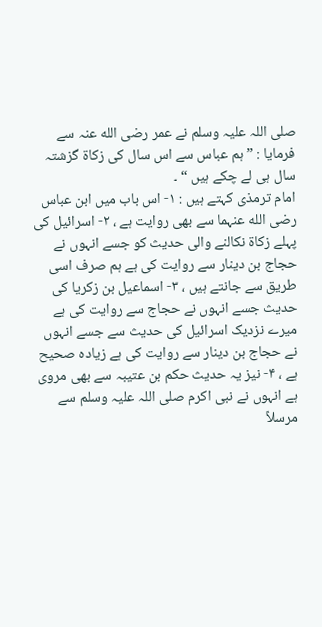صلی اللہ علیہ وسلم نے عمر رضی الله عنہ سے فرمایا : ” ہم عباس سے اس سال کی زکاۃ گزشتہ سال ہی لے چکے ہیں “ ۔
امام ترمذی کہتے ہیں : ۱- اس باب میں ابن عباس رضی الله عنہما سے بھی روایت ہے ، ۲- اسرائیل کی پہلے زکاۃ نکالنے والی حدیث کو جسے انہوں نے حجاج بن دینار سے روایت کی ہے ہم صرف اسی طریق سے جانتے ہیں ، ۳- اسماعیل بن زکریا کی حدیث جسے انہوں نے حجاج سے روایت کی ہے میرے نزدیک اسرائیل کی حدیث سے جسے انہوں نے حجاج بن دینار سے روایت کی ہے زیادہ صحیح ہے ، ۴- نیز یہ حدیث حکم بن عتیبہ سے بھی مروی ہے انہوں نے نبی اکرم صلی اللہ علیہ وسلم سے مرسلاً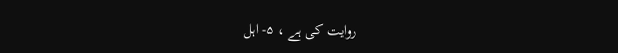روایت کی ہے ، ۵- اہل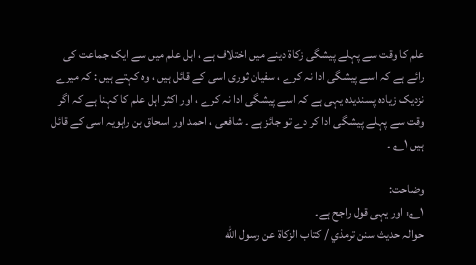علم کا وقت سے پہلے پیشگی زکاۃ دینے میں اختلاف ہے ، اہل علم میں سے ایک جماعت کی رائے ہے کہ اسے پیشگی ادا نہ کرے ، سفیان ثوری اسی کے قائل ہیں ، وہ کہتے ہیں : کہ میرے نزدیک زیادہ پسندیدہ یہی ہے کہ اسے پیشگی ادا نہ کرے ، اور اکثر اہل علم کا کہنا ہے کہ اگر وقت سے پہلے پیشگی ادا کر دے تو جائز ہے ۔ شافعی ، احمد اور اسحاق بن راہویہ اسی کے قائل ہیں ۱؎ ۔

وضاحت:
۱؎: اور یہی قول راجح ہے۔
حوالہ حدیث سنن ترمذي / كتاب الزكاة عن رسول الله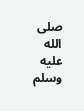صلى الله عليه وسلم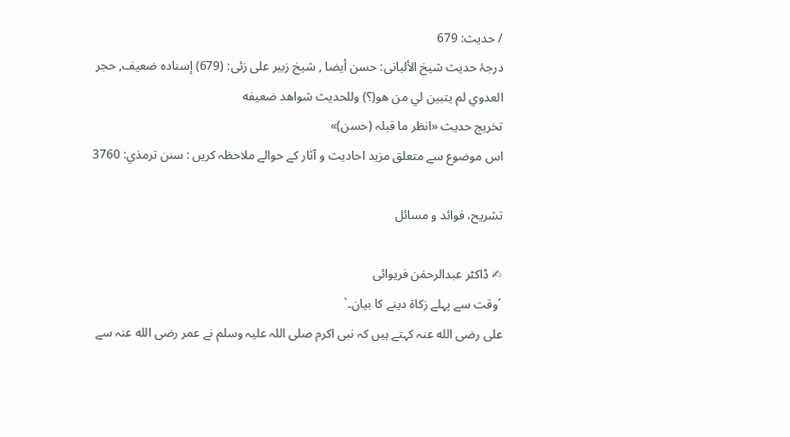/ حدیث: 679
درجۂ حدیث شیخ الألبانی: حسن أيضا , شیخ زبیر علی زئی: (679) إسناده ضعيف, حجر العدوي لم يتبين لي من ھو(؟) وللحديث شواھد ضعيفه
تخریج حدیث «انظر ما قبلہ (حسن)»
اس موضوع سے متعلق مزید احادیث و آثار کے حوالے ملاحظہ کریں : سنن ترمذي: 3760

تشریح، فوائد و مسائل

✍ ڈاکٹر عبدالرحمٰن فریوائی
´وقت سے پہلے زکاۃ دینے کا بیان۔`
علی رضی الله عنہ کہتے ہیں کہ نبی اکرم صلی اللہ علیہ وسلم نے عمر رضی الله عنہ سے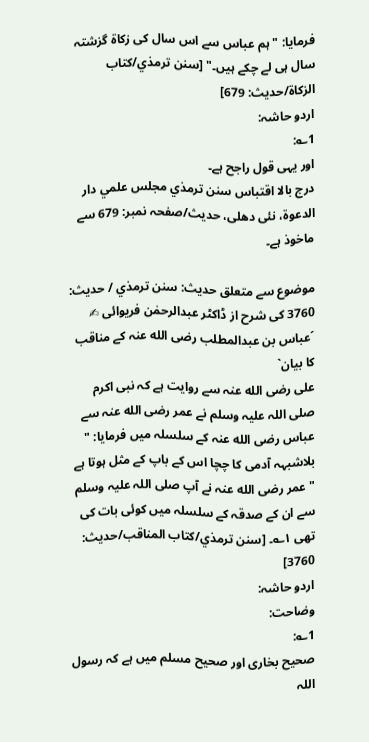فرمایا: " ہم عباس سے اس سال کی زکاۃ گزشتہ سال ہی لے چکے ہیں۔" [سنن ترمذي/كتاب الزكاة/حدیث: 679]
اردو حاشہ:
1؎:
اور یہی قول راجح ہے۔
درج بالا اقتباس سنن ترمذي مجلس علمي دار الدعوة، نئى دهلى، حدیث/صفحہ نمبر: 679 سے ماخوذ ہے۔

موضوع سے متعلق حدیث: سنن ترمذي / حدیث: 3760 کی شرح از ڈاکٹر عبدالرحمٰن فریوائی ✍
´عباس بن عبدالمطلب رضی الله عنہ کے مناقب کا بیان`
علی رضی الله عنہ سے روایت ہے کہ نبی اکرم صلی اللہ علیہ وسلم نے عمر رضی الله عنہ سے عباس رضی الله عنہ کے سلسلہ میں فرمایا: " بلاشبہہ آدمی کا چچا اس کے باپ کے مثل ہوتا ہے " عمر رضی الله عنہ نے آپ صلی اللہ علیہ وسلم سے ان کے صدقہ کے سلسلہ میں کوئی بات کی تھی ۱؎۔ [سنن ترمذي/كتاب المناقب/حدیث: 3760]
اردو حاشہ:
وضاحت:
1؎:
صحیح بخاری اور صحیح مسلم میں ہے کہ رسول اللہ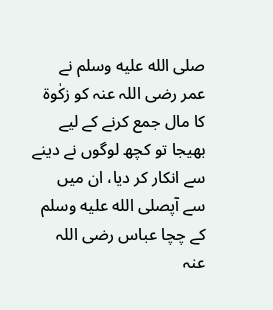صلى الله عليه وسلم نے عمر رضی اللہ عنہ کو زکٰوۃ کا مال جمع کرنے کے لیے بھیجا تو کچھ لوگوں نے دینے سے انکار کر دیا، ان میں سے آپصلى الله عليه وسلم کے چچا عباس رضی اللہ عنہ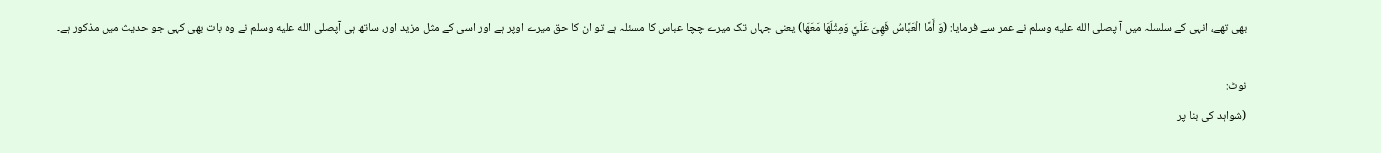بھی تھے، انہی کے سلسلہ میں آ پصلى الله عليه وسلم نے عمر سے فرمایا: (وَ أَمَّا الْعَبَّاسُ فَھِیَ عَلَيَّ وَمِثْلَھَا مَعَھَا) یعنی جہاں تک میرے چچا عباس کا مسئلہ ہے تو ان کا حق میرے اوپر ہے اور اسی کے مثل مزید اور، ساتھ ہی آپصلى الله عليه وسلم نے وہ بات بھی کہی جو حدیث میں مذکور ہے۔

نوٹ:
(شواہد کی بنا پر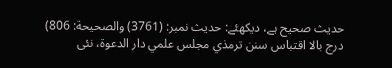حدیث صحیح ہے، دیکھئے: حدیث نمبر: (3761) والصحیحة: 806)
درج بالا اقتباس سنن ترمذي مجلس علمي دار الدعوة، نئى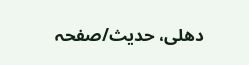دهلى، حدیث/صفحہ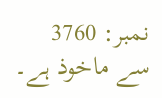نمبر: 3760 سے ماخوذ ہے۔